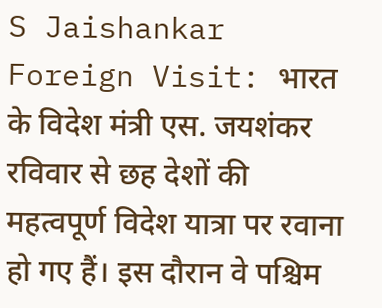S Jaishankar Foreign Visit: भारत के विदेश मंत्री एस. जयशंकर रविवार से छह देशों की महत्वपूर्ण विदेश यात्रा पर रवाना हो गए हैं। इस दौरान वे पश्चिम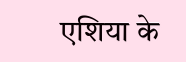एशिया के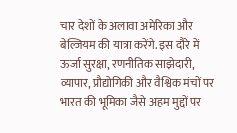चार देशों के अलावा अमेरिका और बेल्जियम की यात्रा करेंगे. इस दौरे में ऊर्जा सुरक्षा, रणनीतिक साझेदारी, व्यापार, प्रौद्योगिकी और वैश्विक मंचों पर भारत की भूमिका जैसे अहम मुद्दों पर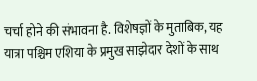चर्चा होने की संभावना है. विशेषज्ञों के मुताबिक, यह यात्रा पश्चिम एशिया के प्रमुख साझेदार देशों के साथ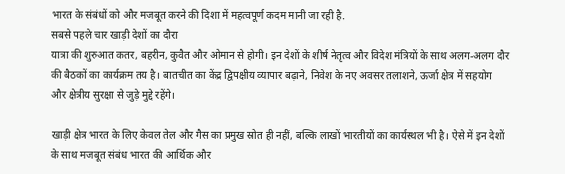भारत के संबंधों को और मजबूत करने की दिशा में महत्वपूर्ण कदम मानी जा रही है.
सबसे पहले चार खाड़ी देशों का दौरा
यात्रा की शुरुआत कतर, बहरीन, कुवैत और ओमान से होगी। इन देशों के शीर्ष नेतृत्व और विदेश मंत्रियों के साथ अलग-अलग दौर की बैठकों का कार्यक्रम तय है। बातचीत का केंद्र द्विपक्षीय व्यापार बढ़ाने, निवेश के नए अवसर तलाशने, ऊर्जा क्षेत्र में सहयोग और क्षेत्रीय सुरक्षा से जुड़े मुद्दे रहेंगे।

खाड़ी क्षेत्र भारत के लिए केवल तेल और गैस का प्रमुख स्रोत ही नहीं, बल्कि लाखों भारतीयों का कार्यस्थल भी है। ऐसे में इन देशों के साथ मजबूत संबंध भारत की आर्थिक और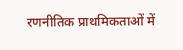रणनीतिक प्राथमिकताओं में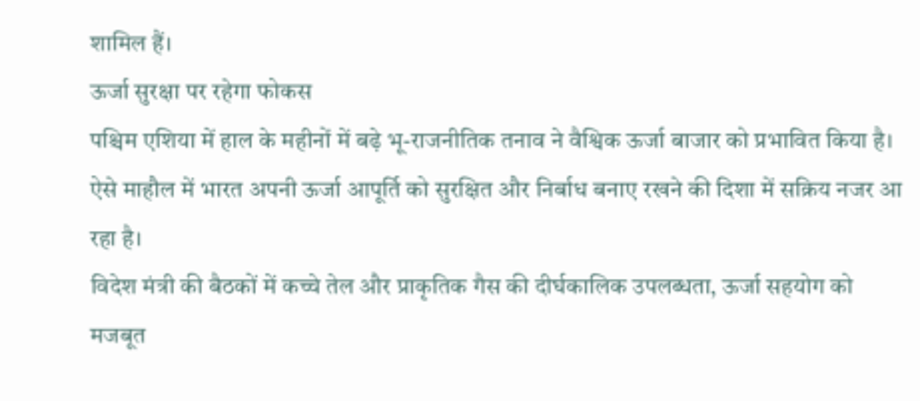शामिल हैं।
ऊर्जा सुरक्षा पर रहेगा फोकस
पश्चिम एशिया में हाल के महीनों में बढ़े भू-राजनीतिक तनाव ने वैश्विक ऊर्जा बाजार को प्रभावित किया है। ऐसे माहौल में भारत अपनी ऊर्जा आपूर्ति को सुरक्षित और निर्बाध बनाए रखने की दिशा में सक्रिय नजर आ रहा है।
विदेश मंत्री की बैठकों में कच्चे तेल और प्राकृतिक गैस की दीर्घकालिक उपलब्धता, ऊर्जा सहयोग को मजबूत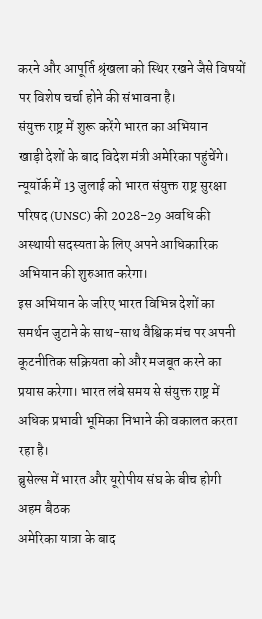करने और आपूर्ति श्रृंखला को स्थिर रखने जैसे विषयों पर विशेष चर्चा होने की संभावना है।
संयुक्त राष्ट्र में शुरू करेंगे भारत का अभियान
खाड़ी देशों के बाद विदेश मंत्री अमेरिका पहुंचेंगे। न्यूयॉर्क में 13 जुलाई को भारत संयुक्त राष्ट्र सुरक्षा परिषद (UNSC) की 2028-29 अवधि की अस्थायी सदस्यता के लिए अपने आधिकारिक अभियान की शुरुआत करेगा।
इस अभियान के जरिए भारत विभिन्न देशों का समर्थन जुटाने के साथ-साथ वैश्विक मंच पर अपनी कूटनीतिक सक्रियता को और मजबूत करने का प्रयास करेगा। भारत लंबे समय से संयुक्त राष्ट्र में अधिक प्रभावी भूमिका निभाने की वकालत करता रहा है।
ब्रुसेल्स में भारत और यूरोपीय संघ के बीच होगी अहम बैठक
अमेरिका यात्रा के बाद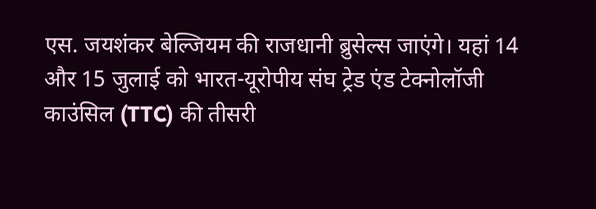एस. जयशंकर बेल्जियम की राजधानी ब्रुसेल्स जाएंगे। यहां 14 और 15 जुलाई को भारत-यूरोपीय संघ ट्रेड एंड टेक्नोलॉजी काउंसिल (TTC) की तीसरी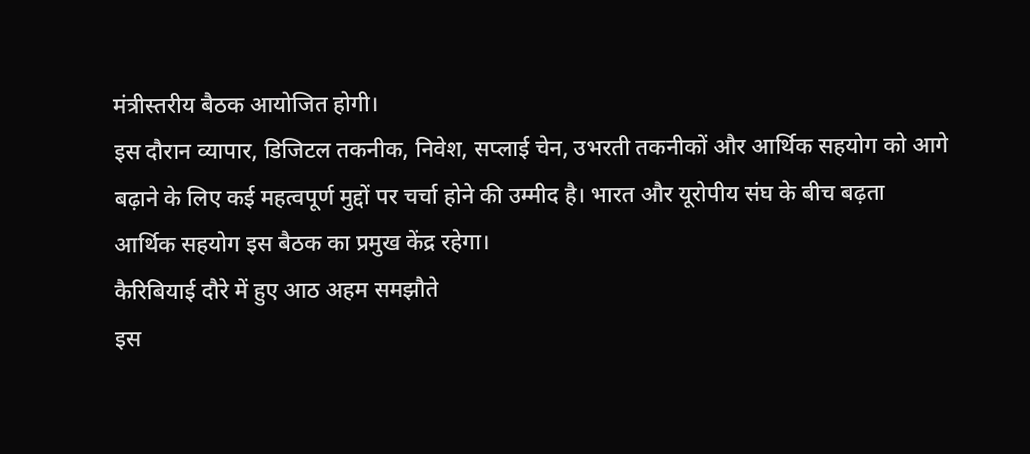मंत्रीस्तरीय बैठक आयोजित होगी।
इस दौरान व्यापार, डिजिटल तकनीक, निवेश, सप्लाई चेन, उभरती तकनीकों और आर्थिक सहयोग को आगे बढ़ाने के लिए कई महत्वपूर्ण मुद्दों पर चर्चा होने की उम्मीद है। भारत और यूरोपीय संघ के बीच बढ़ता आर्थिक सहयोग इस बैठक का प्रमुख केंद्र रहेगा।
कैरिबियाई दौरे में हुए आठ अहम समझौते
इस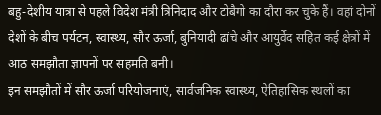बहु-देशीय यात्रा से पहले विदेश मंत्री त्रिनिदाद और टोबैगो का दौरा कर चुके हैं। वहां दोनों देशों के बीच पर्यटन, स्वास्थ्य, सौर ऊर्जा, बुनियादी ढांचे और आयुर्वेद सहित कई क्षेत्रों में आठ समझौता ज्ञापनों पर सहमति बनी।
इन समझौतों में सौर ऊर्जा परियोजनाएं, सार्वजनिक स्वास्थ्य, ऐतिहासिक स्थलों का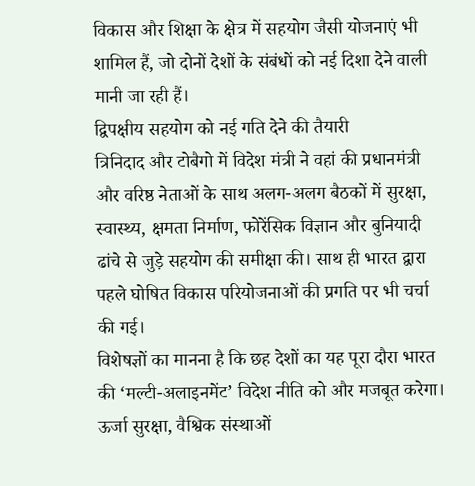विकास और शिक्षा के क्षेत्र में सहयोग जैसी योजनाएं भी शामिल हैं, जो दोनों देशों के संबंधों को नई दिशा देने वाली मानी जा रही हैं।
द्विपक्षीय सहयोग को नई गति देने की तैयारी
त्रिनिदाद और टोबैगो में विदेश मंत्री ने वहां की प्रधानमंत्री और वरिष्ठ नेताओं के साथ अलग-अलग बैठकों में सुरक्षा, स्वास्थ्य, क्षमता निर्माण, फोरेंसिक विज्ञान और बुनियादी ढांचे से जुड़े सहयोग की समीक्षा की। साथ ही भारत द्वारा पहले घोषित विकास परियोजनाओं की प्रगति पर भी चर्चा की गई।
विशेषज्ञों का मानना है कि छह देशों का यह पूरा दौरा भारत की ‘मल्टी-अलाइनमेंट’ विदेश नीति को और मजबूत करेगा। ऊर्जा सुरक्षा, वैश्विक संस्थाओं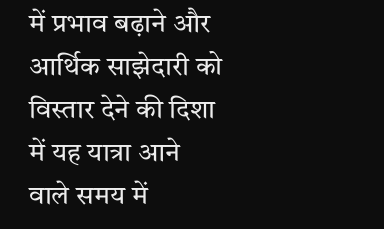में प्रभाव बढ़ाने और आर्थिक साझेदारी को विस्तार देने की दिशा में यह यात्रा आने वाले समय में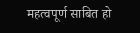महत्वपूर्ण साबित हो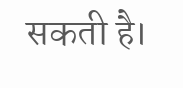सकती है।